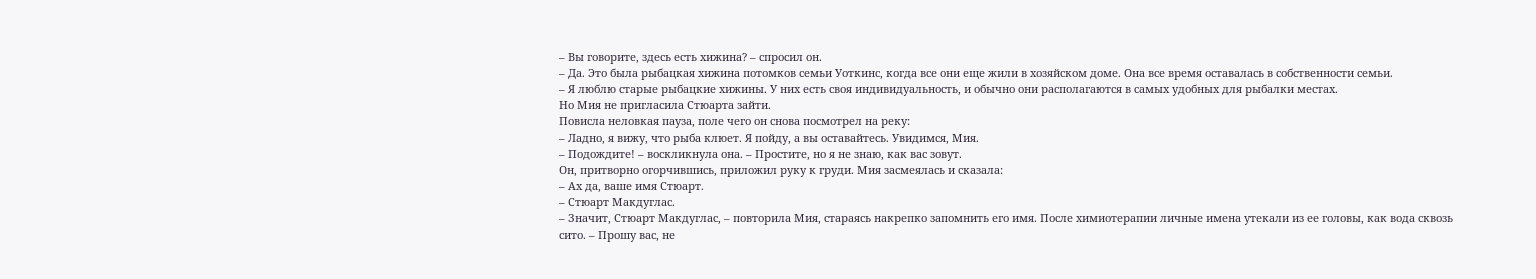– Вы говорите, здесь есть хижина? – спросил он.
– Да. Это была рыбацкая хижина потомков семьи Уоткинс, когда все они еще жили в хозяйском доме. Она все время оставалась в собственности семьи.
– Я люблю старые рыбацкие хижины. У них есть своя индивидуальность, и обычно они располагаются в самых удобных для рыбалки местах.
Но Мия не пригласила Стюарта зайти.
Повисла неловкая пауза, поле чего он снова посмотрел на реку:
– Ладно, я вижу, что рыба клюет. Я пойду, а вы оставайтесь. Увидимся, Мия.
– Подождите! – воскликнула она. – Простите, но я не знаю, как вас зовут.
Он, притворно огорчившись, приложил руку к груди. Мия засмеялась и сказала:
– Ах да, ваше имя Стюарт.
– Стюарт Макдуглас.
– Значит, Стюарт Макдуглас, – повторила Мия, стараясь накрепко запомнить его имя. После химиотерапии личные имена утекали из ее головы, как вода сквозь сито. – Прошу вас, не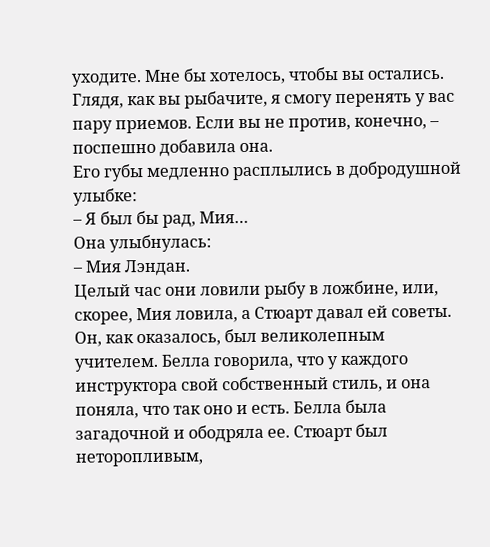уходите. Мне бы хотелось, чтобы вы остались. Глядя, как вы рыбачите, я смогу перенять у вас пару приемов. Если вы не против, конечно, – поспешно добавила она.
Его губы медленно расплылись в добродушной улыбке:
– Я был бы рад, Мия…
Она улыбнулась:
– Мия Лэндан.
Целый час они ловили рыбу в ложбине, или, скорее, Мия ловила, а Стюарт давал ей советы. Он, как оказалось, был великолепным учителем. Белла говорила, что у каждого инструктора свой собственный стиль, и она поняла, что так оно и есть. Белла была загадочной и ободряла ее. Стюарт был неторопливым,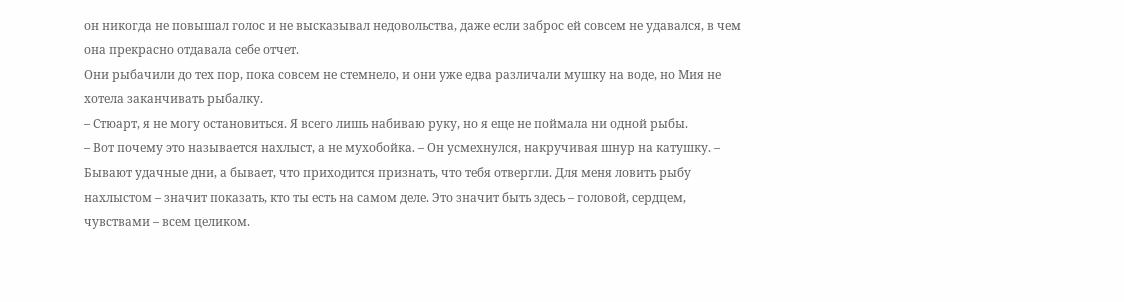он никогда не повышал голос и не высказывал недовольства, даже если заброс ей совсем не удавался, в чем она прекрасно отдавала себе отчет.
Они рыбачили до тех пор, пока совсем не стемнело, и они уже едва различали мушку на воде, но Мия не хотела заканчивать рыбалку.
– Стюарт, я не могу остановиться. Я всего лишь набиваю руку, но я еще не поймала ни одной рыбы.
– Вот почему это называется нахлыст, а не мухобойка. – Он усмехнулся, накручивая шнур на катушку. – Бывают удачные дни, а бывает, что приходится признать, что тебя отвергли. Для меня ловить рыбу нахлыстом – значит показать, кто ты есть на самом деле. Это значит быть здесь – головой, сердцем, чувствами – всем целиком.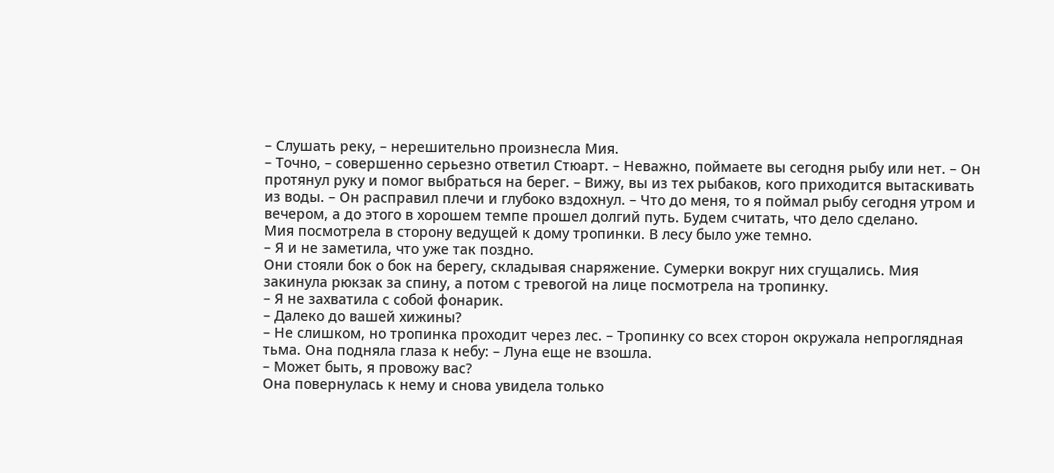– Слушать реку, – нерешительно произнесла Мия.
– Точно, – совершенно серьезно ответил Стюарт. – Неважно, поймаете вы сегодня рыбу или нет. – Он протянул руку и помог выбраться на берег. – Вижу, вы из тех рыбаков, кого приходится вытаскивать из воды. – Он расправил плечи и глубоко вздохнул. – Что до меня, то я поймал рыбу сегодня утром и вечером, а до этого в хорошем темпе прошел долгий путь. Будем считать, что дело сделано.
Мия посмотрела в сторону ведущей к дому тропинки. В лесу было уже темно.
– Я и не заметила, что уже так поздно.
Они стояли бок о бок на берегу, складывая снаряжение. Сумерки вокруг них сгущались. Мия закинула рюкзак за спину, а потом с тревогой на лице посмотрела на тропинку.
– Я не захватила с собой фонарик.
– Далеко до вашей хижины?
– Не слишком, но тропинка проходит через лес. – Тропинку со всех сторон окружала непроглядная тьма. Она подняла глаза к небу: – Луна еще не взошла.
– Может быть, я провожу вас?
Она повернулась к нему и снова увидела только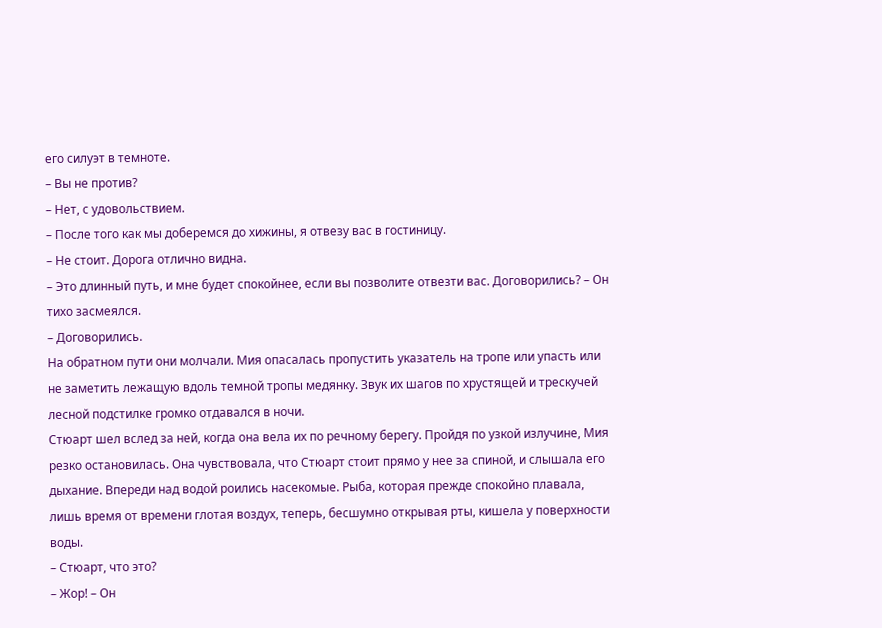его силуэт в темноте.
– Вы не против?
– Нет, с удовольствием.
– После того как мы доберемся до хижины, я отвезу вас в гостиницу.
– Не стоит. Дорога отлично видна.
– Это длинный путь, и мне будет спокойнее, если вы позволите отвезти вас. Договорились? – Он тихо засмеялся.
– Договорились.
На обратном пути они молчали. Мия опасалась пропустить указатель на тропе или упасть или не заметить лежащую вдоль темной тропы медянку. Звук их шагов по хрустящей и трескучей лесной подстилке громко отдавался в ночи.
Стюарт шел вслед за ней, когда она вела их по речному берегу. Пройдя по узкой излучине, Мия резко остановилась. Она чувствовала, что Стюарт стоит прямо у нее за спиной, и слышала его дыхание. Впереди над водой роились насекомые. Рыба, которая прежде спокойно плавала, лишь время от времени глотая воздух, теперь, бесшумно открывая рты, кишела у поверхности воды.
– Стюарт, что это?
– Жор! – Он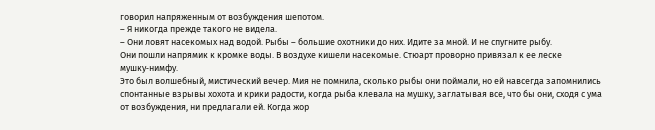говорил напряженным от возбуждения шепотом.
– Я никогда прежде такого не видела.
– Они ловят насекомых над водой. Рыбы – большие охотники до них. Идите за мной. И не спугните рыбу.
Они пошли напрямик к кромке воды. В воздухе кишели насекомые. Стюарт проворно привязал к ее леске мушку‑нимфу.
Это был волшебный, мистический вечер. Мия не помнила, сколько рыбы они поймали, но ей навсегда запомнились спонтанные взрывы хохота и крики радости, когда рыба клевала на мушку, заглатывая все, что бы они, сходя с ума от возбуждения, ни предлагали ей. Когда жор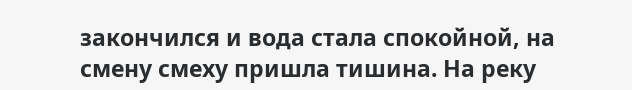закончился и вода стала спокойной, на смену смеху пришла тишина. На реку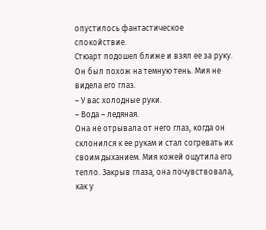опустилось фантастическое спокойствие.
Стюарт подошел ближе и взял ее за руку. Он был похож на темную тень. Мия не видела его глаз.
– У вас холодные руки.
– Вода – ледяная.
Она не отрывала от него глаз, когда он склонился к ее рукам и стал согревать их своим дыханием. Мия кожей ощутила его тепло. Закрыв глаза, она почувствовала, как у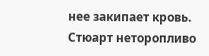нее закипает кровь.
Стюарт неторопливо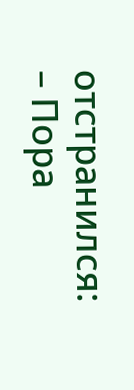отстранился:
– Пора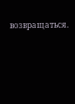возвращаться.